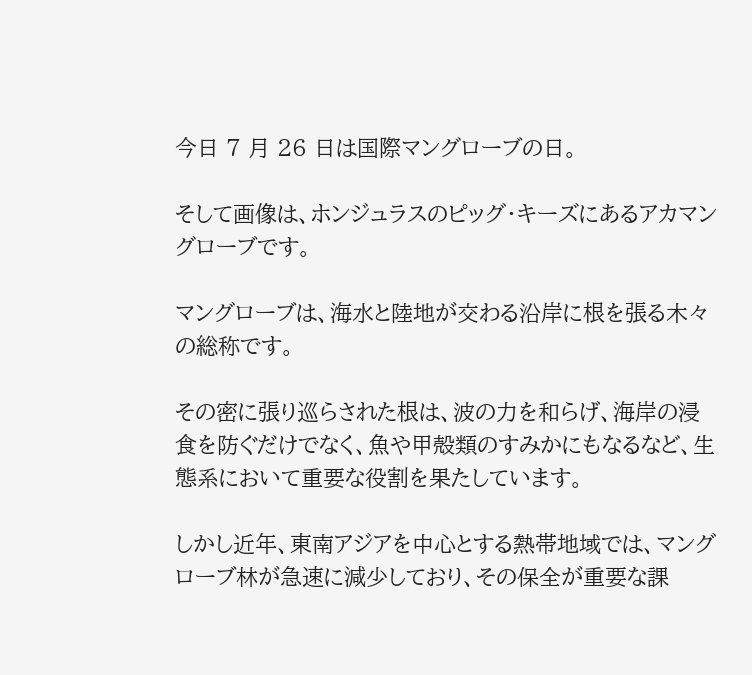今日 7 月 26 日は国際マングローブの日。

そして画像は、ホンジュラスのピッグ・キーズにあるアカマングローブです。

マングローブは、海水と陸地が交わる沿岸に根を張る木々の総称です。

その密に張り巡らされた根は、波の力を和らげ、海岸の浸食を防ぐだけでなく、魚や甲殻類のすみかにもなるなど、生態系において重要な役割を果たしています。

しかし近年、東南アジアを中心とする熱帯地域では、マングローブ林が急速に減少しており、その保全が重要な課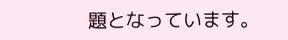題となっています。